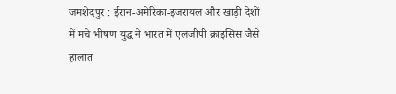जमशेदपुर : ईरान-अमेरिका-इजरायल और खाड़ी देशों में मचे भीषण युद्ध ने भारत में एलजीपी क्राइसिस जैसे हालात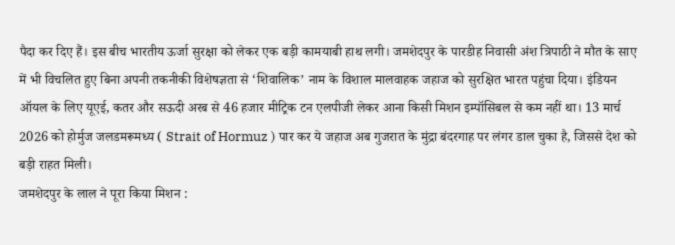पैदा कर दिए हैं। इस बीच भारतीय ऊर्जा सुरक्षा को लेकर एक बड़ी कामयाबी हाथ लगी। जमशेदपुर के पारडीह निवासी अंश त्रिपाठी ने मौत के साए में भी विचलित हुए बिना अपनी तकनीकी विशेषज्ञता से ‘शिवालिक’ नाम के विशाल मालवाहक जहाज को सुरक्षित भारत पहुंचा दिया। इंडियन ऑयल के लिए यूएई, कतर और सऊदी अरब से 46 हजार मीट्रिक टन एलपीजी लेकर आना किसी मिशन इम्पॉसिबल से कम नहीं था। 13 मार्च 2026 को होर्मुज जलडमरूमध्य ( Strait of Hormuz ) पार कर ये जहाज अब गुजरात के मुंद्रा बंदरगाह पर लंगर डाल चुका है, जिससे देश को बड़ी राहत मिली।
जमशेदपुर के लाल ने पूरा किया मिशन :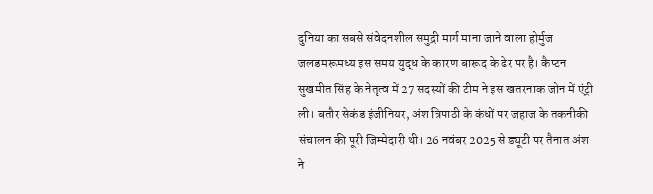दुनिया का सबसे संवेदनशील समुद्री मार्ग माना जाने वाला होर्मुज जलडमरूमध्य इस समय युद्ध के कारण बारूद के ढेर पर है। कैप्टन सुखमीत सिंह के नेतृत्व में 27 सदस्यों की टीम ने इस खतरनाक जोन में एंट्री ली। बतौर सेकंड इंजीनियर, अंश त्रिपाठी के कंधों पर जहाज के तकनीकी संचालन की पूरी जिम्मेदारी थी। 26 नवंबर 2025 से ड्यूटी पर तैनात अंश ने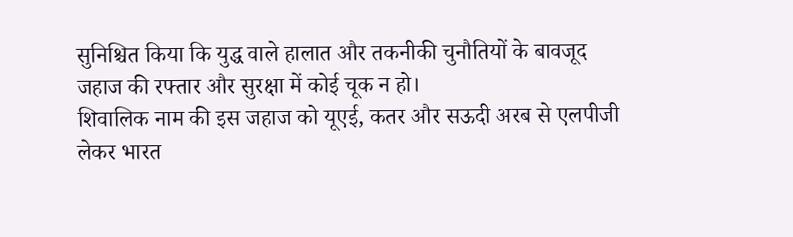सुनिश्चित किया कि युद्ध वाले हालात और तकनीकी चुनौतियों के बावजूद जहाज की रफ्तार और सुरक्षा में कोई चूक न हो।
शिवालिक नाम की इस जहाज को यूएई, कतर और सऊदी अरब से एलपीजी लेकर भारत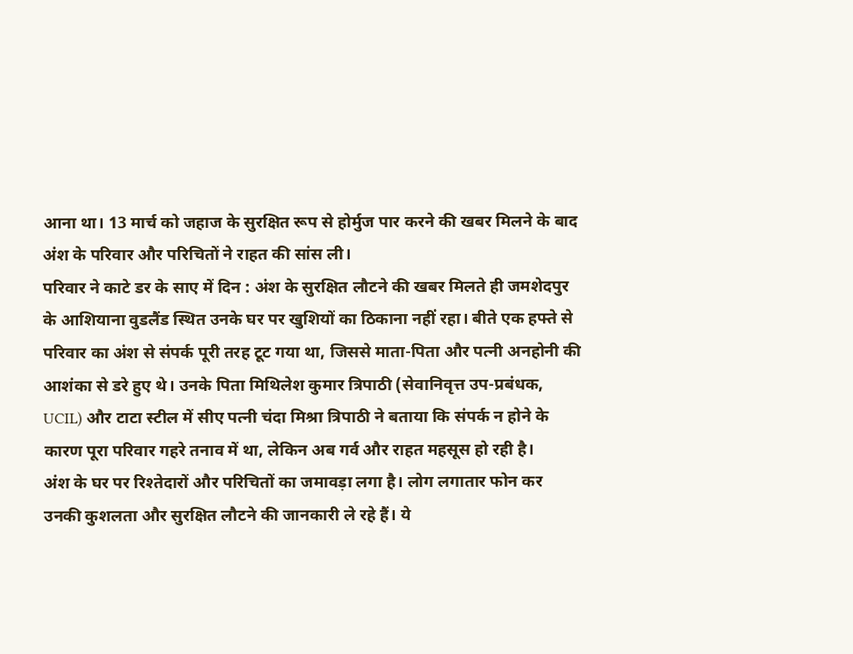आना था। 13 मार्च को जहाज के सुरक्षित रूप से होर्मुज पार करने की खबर मिलने के बाद अंश के परिवार और परिचितों ने राहत की सांस ली।
परिवार ने काटे डर के साए में दिन : अंश के सुरक्षित लौटने की खबर मिलते ही जमशेदपुर के आशियाना वुडलैंड स्थित उनके घर पर खुशियों का ठिकाना नहीं रहा। बीते एक हफ्ते से परिवार का अंश से संपर्क पूरी तरह टूट गया था, जिससे माता-पिता और पत्नी अनहोनी की आशंका से डरे हुए थे। उनके पिता मिथिलेश कुमार त्रिपाठी (सेवानिवृत्त उप-प्रबंधक, UCIL) और टाटा स्टील में सीए पत्नी चंदा मिश्रा त्रिपाठी ने बताया कि संपर्क न होने के कारण पूरा परिवार गहरे तनाव में था, लेकिन अब गर्व और राहत महसूस हो रही है।
अंश के घर पर रिश्तेदारों और परिचितों का जमावड़ा लगा है। लोग लगातार फोन कर उनकी कुशलता और सुरक्षित लौटने की जानकारी ले रहे हैं। ये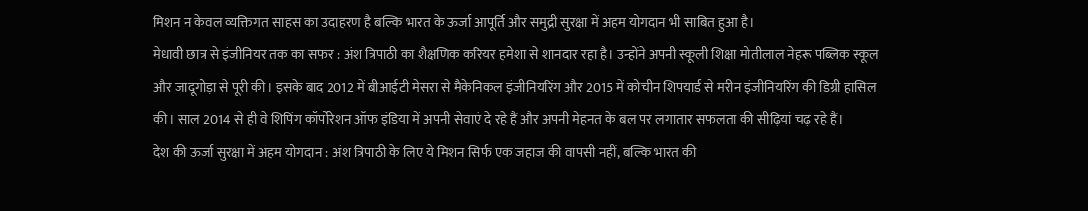मिशन न केवल व्यक्तिगत साहस का उदाहरण है बल्कि भारत के ऊर्जा आपूर्ति और समुद्री सुरक्षा में अहम योगदान भी साबित हुआ है।
मेधावी छात्र से इंजीनियर तक का सफर : अंश त्रिपाठी का शैक्षणिक करियर हमेशा से शानदार रहा है। उन्होंने अपनी स्कूली शिक्षा मोतीलाल नेहरू पब्लिक स्कूल और जादूगोड़ा से पूरी की। इसके बाद 2012 में बीआईटी मेसरा से मैकेनिकल इंजीनियरिंग और 2015 में कोचीन शिपयार्ड से मरीन इंजीनियरिंग की डिग्री हासिल की। साल 2014 से ही वे शिपिंग कॉर्पोरेशन ऑफ इंडिया में अपनी सेवाएं दे रहे हैं और अपनी मेहनत के बल पर लगातार सफलता की सीढ़ियां चढ़ रहे हैं।
देश की ऊर्जा सुरक्षा में अहम योगदान : अंश त्रिपाठी के लिए ये मिशन सिर्फ एक जहाज की वापसी नहीं, बल्कि भारत की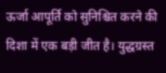ऊर्जा आपूर्ति को सुनिश्चित करने की दिशा में एक बड़ी जीत है। युद्धग्रस्त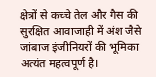क्षेत्रों से कच्चे तेल और गैस की सुरक्षित आवाजाही में अंश जैसे जांबाज इंजीनियरों की भूमिका अत्यंत महत्वपूर्ण है।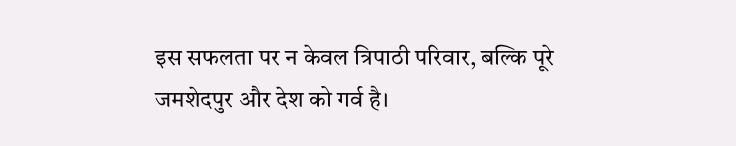इस सफलता पर न केवल त्रिपाठी परिवार, बल्कि पूरे जमशेदपुर और देश को गर्व है।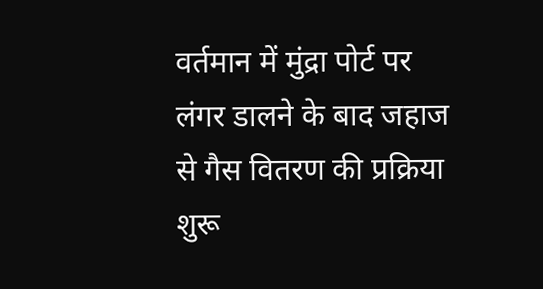वर्तमान में मुंद्रा पोर्ट पर लंगर डालने के बाद जहाज से गैस वितरण की प्रक्रिया शुरू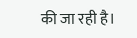की जा रही है।